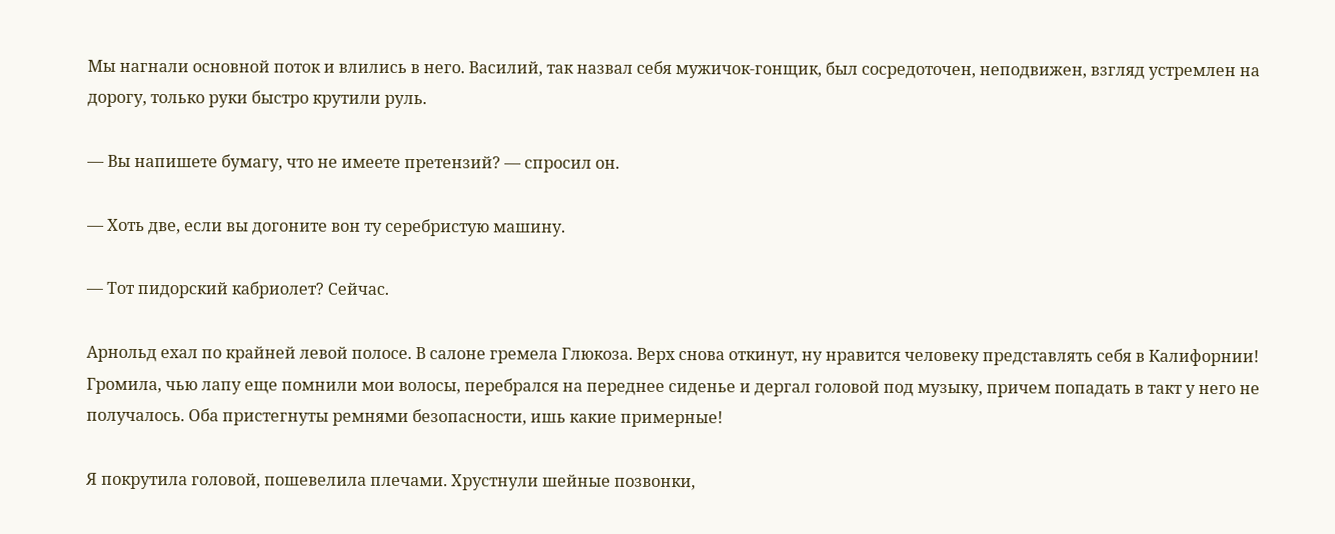Мы нагнали основной поток и влились в него. Василий, так назвал себя мужичок-гонщик, был сосредоточен, неподвижен, взгляд устремлен на дорогу, только руки быстро крутили руль.

— Вы напишете бумагу, что не имеете претензий? — спросил он.

— Хоть две, если вы догоните вон ту серебристую машину.

— Тот пидорский кабриолет? Сейчас.

Арнольд ехал по крайней левой полосе. В салоне гремела Глюкоза. Верх снова откинут, ну нравится человеку представлять себя в Калифорнии! Громила, чью лапу еще помнили мои волосы, перебрался на переднее сиденье и дергал головой под музыку, причем попадать в такт у него не получалось. Оба пристегнуты ремнями безопасности, ишь какие примерные!

Я покрутила головой, пошевелила плечами. Хрустнули шейные позвонки,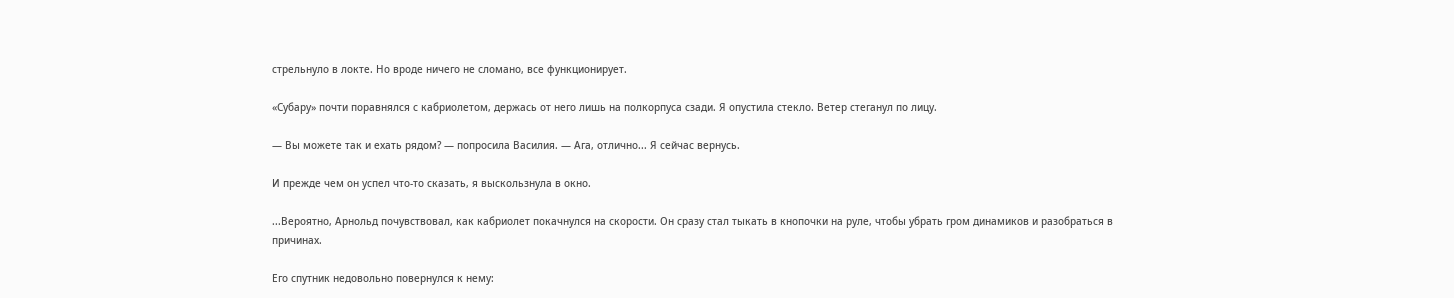стрельнуло в локте. Но вроде ничего не сломано, все функционирует.

«Субару» почти поравнялся с кабриолетом, держась от него лишь на полкорпуса сзади. Я опустила стекло. Ветер стеганул по лицу.

— Вы можете так и ехать рядом? — попросила Василия. — Ага, отлично... Я сейчас вернусь.

И прежде чем он успел что-то сказать, я выскользнула в окно.

...Вероятно, Арнольд почувствовал, как кабриолет покачнулся на скорости. Он сразу стал тыкать в кнопочки на руле, чтобы убрать гром динамиков и разобраться в причинах.

Его спутник недовольно повернулся к нему: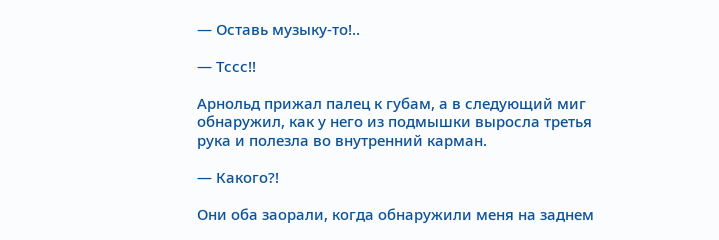— Оставь музыку-то!..

— Тссс!!

Арнольд прижал палец к губам, а в следующий миг обнаружил, как у него из подмышки выросла третья рука и полезла во внутренний карман.

— Какого?!

Они оба заорали, когда обнаружили меня на заднем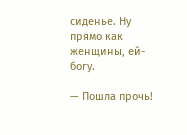сиденье. Ну прямо как женщины, ей-богу.

— Пошла прочь!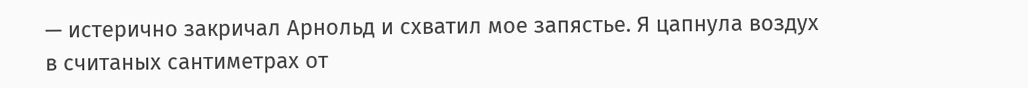— истерично закричал Арнольд и схватил мое запястье. Я цапнула воздух в считаных сантиметрах от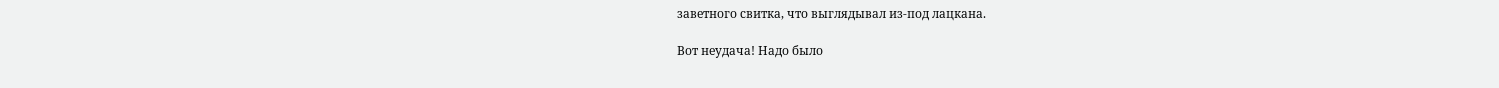заветного свитка, что выглядывал из-под лацкана.

Вот неудача! Надо было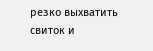резко выхватить свиток и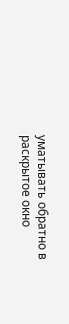уматывать обратно в раскрытое окно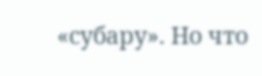«субару». Но что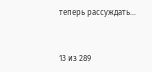теперь рассуждать...



13 из 289